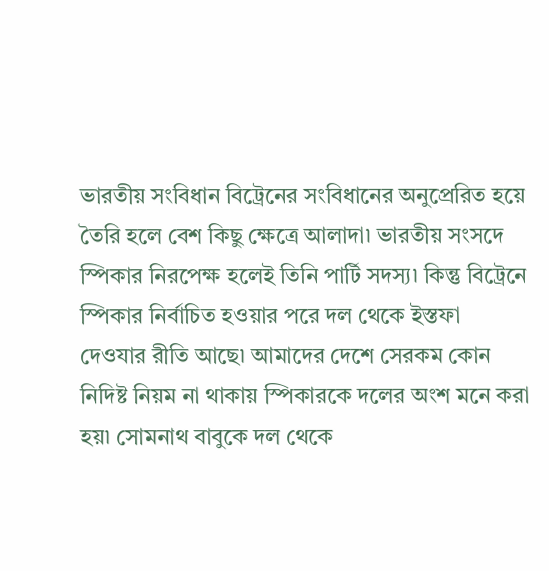ভারতীয় সংবিধান বিট্রেনের সংবিধানের অনুপ্রেরিত হয়ে তৈরি হলে বেশ কিছু ক্ষেত্রে আলাদা৷ ভারতীয় সংসদে স্পিকার নিরপেক্ষ হলেই তিনি পার্টি সদস্য৷ কিন্তু বিট্রেনে স্পিকার নির্বাচিত হওয়ার পরে দল থেকে ইস্তফা দেওযার রীতি আছে৷ আমাদের দেশে সেরকম কোন নিদিষ্ট নিয়ম না থাকায় স্পিকারকে দলের অংশ মনে করা হয়৷ সোমনাথ বাবুকে দল থেকে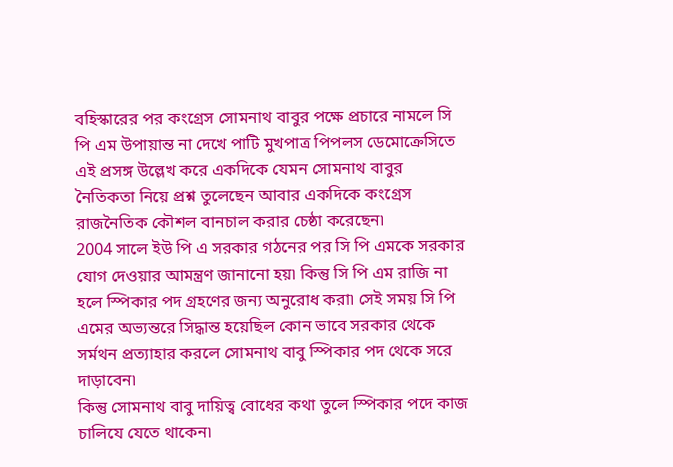বহিস্কারের পর কংগ্রেস সোমনাথ বাবুর পক্ষে প্রচারে নামলে সি পি এম উপায়ান্ত না দেখে পাটি মুখপাত্র পিপলস ডেমোক্রেসিতে এই প্রসঙ্গ উল্লেখ করে একদিকে যেমন সোমনাথ বাবুর নৈতিকতা নিয়ে প্রশ্ন তুলেছেন আবার একদিকে কংগ্রেস রাজনৈতিক কৌশল বানচাল করার চেষ্ঠা করেছেন৷
2004 সালে ইউ পি এ সরকার গঠনের পর সি পি এমকে সরকার যোগ দেওয়ার আমন্ত্রণ জানানো হয়৷ কিন্তু সি পি এম রাজি না হলে স্পিকার পদ গ্রহণের জন্য অনুরোধ করা৷ সেই সময় সি পি এমের অভ্যন্তরে সিদ্ধান্ত হয়েছিল কোন ভাবে সরকার থেকে সর্মথন প্রত্যাহার করলে সোমনাথ বাবু স্পিকার পদ থেকে সরে দাড়াবেন৷
কিন্তু সোমনাথ বাবু দায়িত্ব বোধের কথা তুলে স্পিকার পদে কাজ চালিযে যেতে থাকেন৷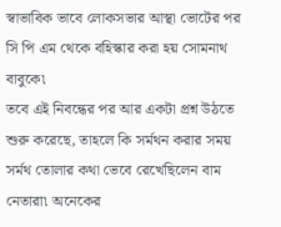স্বাভাবিক ভাবে লোকসভার আস্থা ভোটের পর সি পি এম থেকে বহিস্কার করা হয় সোমনাথ বাবুকে৷
তবে এই নিবন্ধের পর আর একটা প্রশ্ন উঠতে শুরু করেছে, তাহলে কি সর্মথন করার সময় সর্মথ তোলার কথা ভেবে রেখেছিলেন বাম নেতারা৷ অনেকের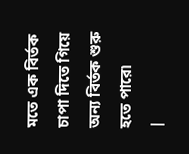মতে এক বির্তক চাপা দিতে গিয়ে অন্য বির্তক শুরু হতে পারে৷
|